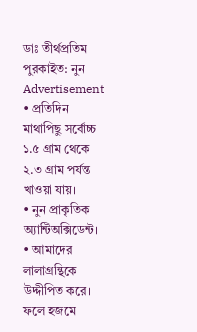ডাঃ তীর্থপ্রতিম পুরকাইত: নুন
Advertisement
• প্রতিদিন মাথাপিছু সর্বোচ্চ ১.৫ গ্রাম থেকে ২.৩ গ্রাম পর্যন্ত খাওয়া যায়।
• নুন প্রাকৃতিক অ্যান্টিঅক্সিডেন্ট।
• আমাদের লালাগ্রন্থিকে উদ্দীপিত করে। ফলে হজমে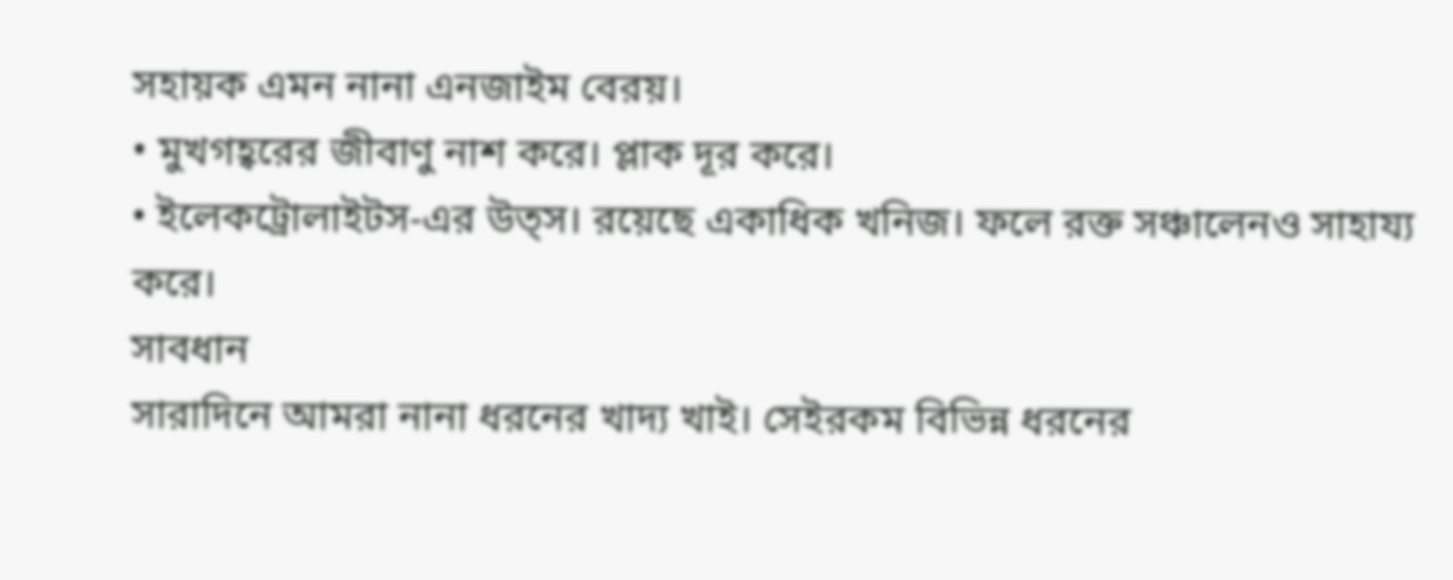সহায়ক এমন নানা এনজাইম বেরয়।
• মুখগহ্বরের জীবাণু নাশ করে। প্লাক দূর করে।
• ইলেকট্রোলাইটস-এর উত্স। রয়েছে একাধিক খনিজ। ফলে রক্ত সঞ্চালেনও সাহায্য করে।
সাবধান
সারাদিনে আমরা নানা ধরনের খাদ্য খাই। সেইরকম বিভিন্ন ধরনের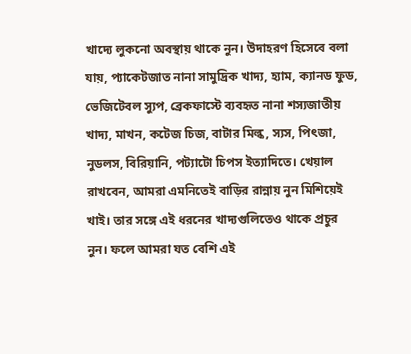খাদ্যে লুকনো অবস্থায় থাকে নুন। উদাহরণ হিসেবে বলা যায়, প্যাকেটজাত নানা সামুদ্রিক খাদ্য, হ্যাম, ক্যানড ফুড, ভেজিটেবল স্যুপ, ব্রেকফাস্টে ব্যবহৃত নানা শস্যজাতীয় খাদ্য, মাখন, কটেজ চিজ, বাটার মিল্ক, স্যস, পিৎজা, নুডলস, বিরিয়ানি, পট্যাটো চিপস ইত্যাদিতে। খেয়াল রাখবেন, আমরা এমনিতেই বাড়ির রান্নায় নুন মিশিয়েই খাই। তার সঙ্গে এই ধরনের খাদ্যগুলিতেও থাকে প্রচুর নুন। ফলে আমরা যত বেশি এই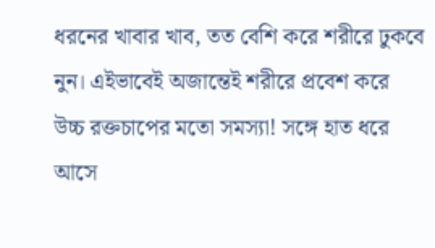ধরনের খাবার খাব, তত বেশি করে শরীরে ঢুকবে নুন। এইভাবেই অজান্তেই শরীরে প্রবেশ করে উচ্চ রক্তচাপের মতো সমস্যা! সঙ্গে হাত ধরে আসে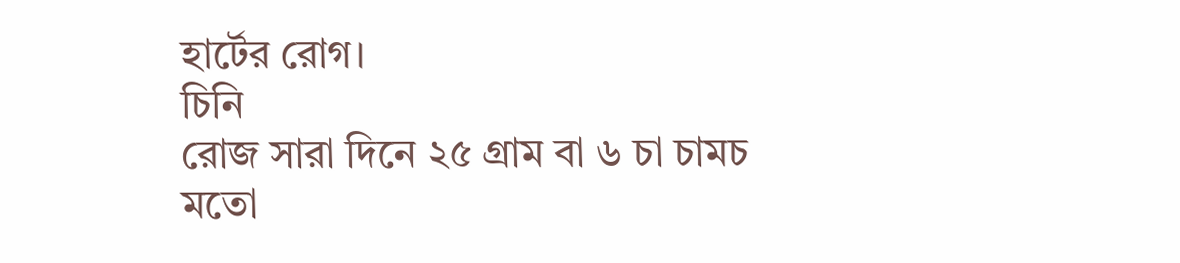হার্টের রোগ।
চিনি
রোজ সারা দিনে ২৫ গ্রাম বা ৬ চা চামচ মতো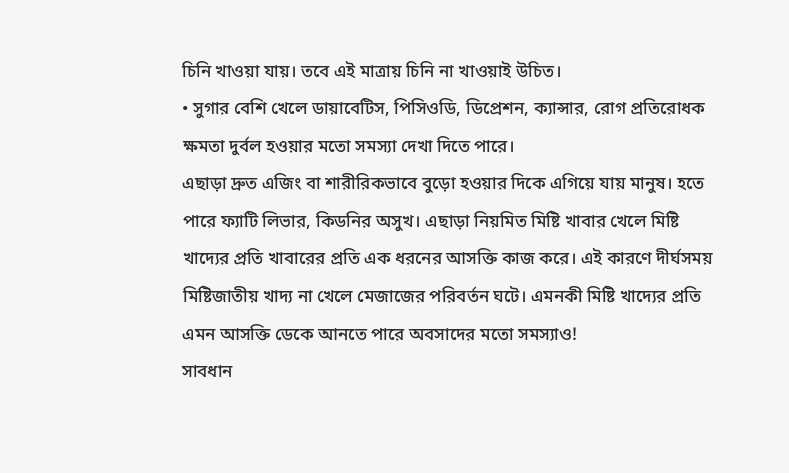চিনি খাওয়া যায়। তবে এই মাত্রায় চিনি না খাওয়াই উচিত।
• সুগার বেশি খেলে ডায়াবেটিস, পিসিওডি, ডিপ্রেশন, ক্যান্সার, রোগ প্রতিরোধক ক্ষমতা দুর্বল হওয়ার মতো সমস্যা দেখা দিতে পারে।
এছাড়া দ্রুত এজিং বা শারীরিকভাবে বুড়ো হওয়ার দিকে এগিয়ে যায় মানুষ। হতে পারে ফ্যাটি লিভার, কিডনির অসুখ। এছাড়া নিয়মিত মিষ্টি খাবার খেলে মিষ্টি খাদ্যের প্রতি খাবারের প্রতি এক ধরনের আসক্তি কাজ করে। এই কারণে দীর্ঘসময় মিষ্টিজাতীয় খাদ্য না খেলে মেজাজের পরিবর্তন ঘটে। এমনকী মিষ্টি খাদ্যের প্রতি এমন আসক্তি ডেকে আনতে পারে অবসাদের মতো সমস্যাও!
সাবধান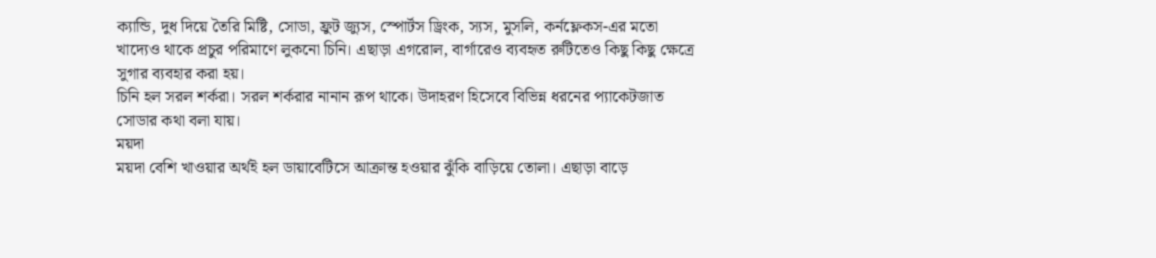ক্যান্ডি, দুধ দিয়ে তৈরি মিষ্টি, সোডা, ফ্রুট জ্যুস, স্পোর্টস ড্রিংক, স্যস, মুসলি, কর্নফ্লেকস-এর মতো খাদ্যেও থাকে প্রচুর পরিমাণে লুকনো চিনি। এছাড়া এগরোল, বার্গারেও ব্যবহৃত রুটিতেও কিছু কিছু ক্ষেত্রে সুগার ব্যবহার করা হয়।
চিনি হল সরল শর্করা। সরল শর্করার নানান রূপ থাকে। উদাহরণ হিসেবে বিভিন্ন ধরনের প্যাকেটজাত সোডার কথা বলা যায়।
ময়দা
ময়দা বেশি খাওয়ার অর্থই হল ডায়াবেটিসে আক্রান্ত হওয়ার ঝুঁকি বাড়িয়ে তোলা। এছাড়া বাড়ে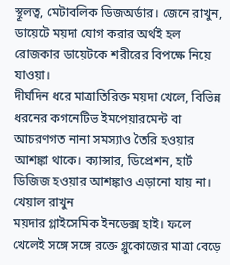স্থূলত্ব, মেটাবলিক ডিজঅর্ডার। জেনে রাখুন, ডায়েটে ময়দা যোগ করার অর্থই হল রোজকার ডায়েটকে শরীরের বিপক্ষে নিয়ে যাওয়া।
দীর্ঘদিন ধরে মাত্রাতিরিক্ত ময়দা খেলে, বিভিন্ন ধরনের কগনেটিভ ইমপেয়ারমেন্ট বা আচরণগত নানা সমস্যাও তৈরি হওয়ার আশঙ্কা থাকে। ক্যান্সার, ডিপ্রেশন, হার্ট ডিজিজ হওয়ার আশঙ্কাও এড়ানো যায় না।
খেয়াল রাখুন
ময়দার গ্লাইসেমিক ইনডেক্স হাই। ফলে খেলেই সঙ্গে সঙ্গে রক্তে গ্লুকোজের মাত্রা বেড়ে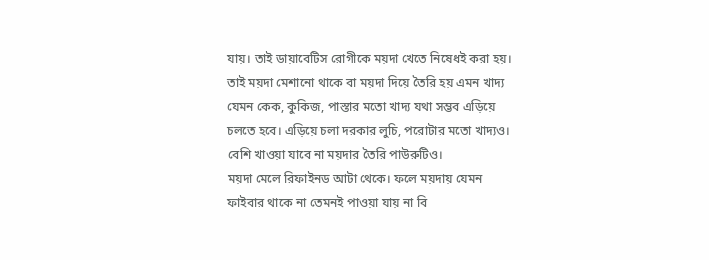যায়। তাই ডায়াবেটিস রোগীকে ময়দা খেতে নিষেধই করা হয়। তাই ময়দা মেশানো থাকে বা ময়দা দিয়ে তৈরি হয় এমন খাদ্য যেমন কেক, কুকিজ, পাস্তার মতো খাদ্য যথা সম্ভব এড়িয়ে চলতে হবে। এড়িয়ে চলা দরকার লুচি, পরোটার মতো খাদ্যও। বেশি খাওয়া যাবে না ময়দার তৈরি পাউরুটিও।
ময়দা মেলে রিফাইনড আটা থেকে। ফলে ময়দায় যেমন ফাইবার থাকে না তেমনই পাওয়া যায় না বি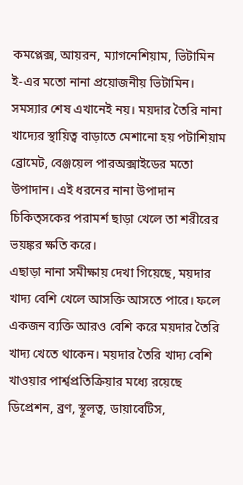কমপ্লেক্স, আয়রন, ম্যাগনেশিয়াম, ভিটামিন ই-এর মতো নানা প্রয়োজনীয় ভিটামিন।
সমস্যার শেষ এখানেই নয়। ময়দার তৈরি নানা খাদ্যের স্থায়িত্ব বাড়াতে মেশানো হয় পটাশিয়াম ব্রোমেট, বেঞ্জয়েল পারঅক্সাইডের মতো উপাদান। এই ধরনের নানা উপাদান চিকিত্সকের পরামর্শ ছাড়া খেলে তা শরীরের ভয়ঙ্কর ক্ষতি করে।
এছাড়া নানা সমীক্ষায় দেখা গিয়েছে, ময়দার খাদ্য বেশি খেলে আসক্তি আসতে পারে। ফলে একজন ব্যক্তি আরও বেশি করে ময়দার তৈরি খাদ্য খেতে থাকেন। ময়দার তৈরি খাদ্য বেশি খাওয়ার পার্শ্বপ্রতিক্রিয়ার মধ্যে রয়েছে ডিপ্রেশন, ব্রণ, স্থূলত্ব, ডায়াবেটিস,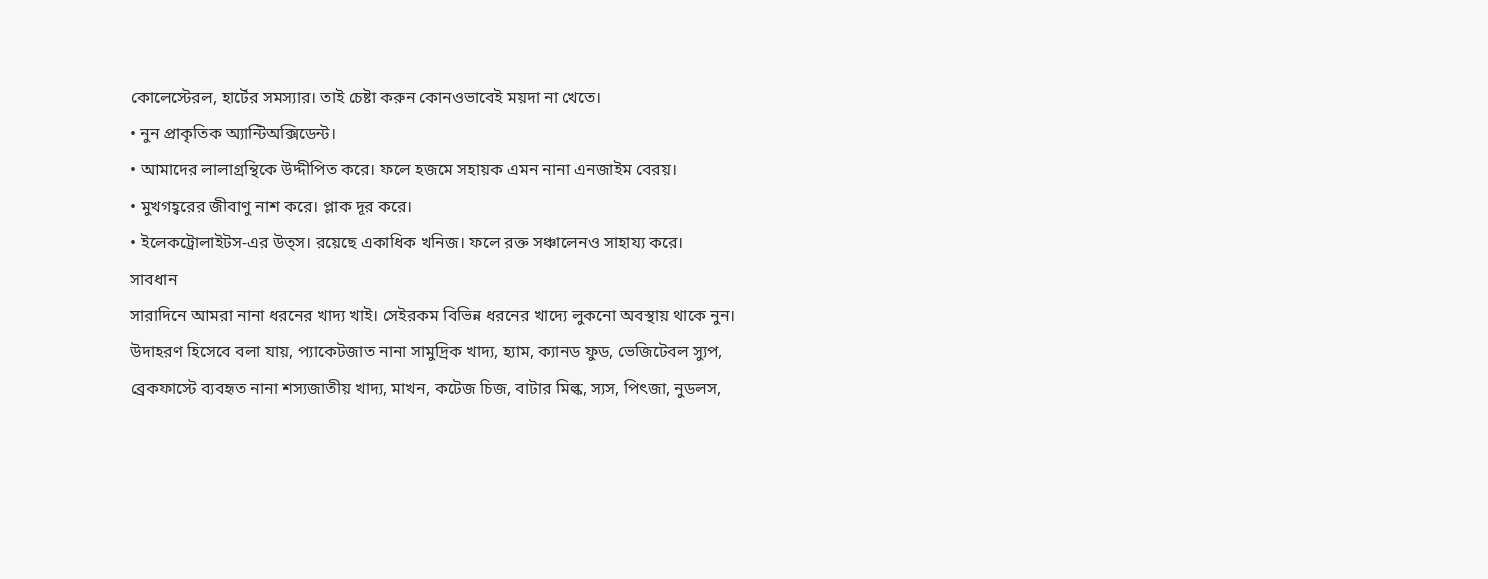কোলেস্টেরল, হার্টের সমস্যার। তাই চেষ্টা করুন কোনওভাবেই ময়দা না খেতে।
• নুন প্রাকৃতিক অ্যান্টিঅক্সিডেন্ট।
• আমাদের লালাগ্রন্থিকে উদ্দীপিত করে। ফলে হজমে সহায়ক এমন নানা এনজাইম বেরয়।
• মুখগহ্বরের জীবাণু নাশ করে। প্লাক দূর করে।
• ইলেকট্রোলাইটস-এর উত্স। রয়েছে একাধিক খনিজ। ফলে রক্ত সঞ্চালেনও সাহায্য করে।
সাবধান
সারাদিনে আমরা নানা ধরনের খাদ্য খাই। সেইরকম বিভিন্ন ধরনের খাদ্যে লুকনো অবস্থায় থাকে নুন। উদাহরণ হিসেবে বলা যায়, প্যাকেটজাত নানা সামুদ্রিক খাদ্য, হ্যাম, ক্যানড ফুড, ভেজিটেবল স্যুপ, ব্রেকফাস্টে ব্যবহৃত নানা শস্যজাতীয় খাদ্য, মাখন, কটেজ চিজ, বাটার মিল্ক, স্যস, পিৎজা, নুডলস,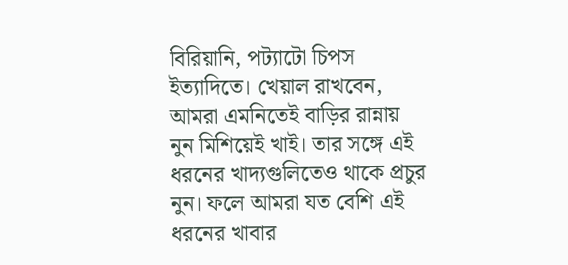বিরিয়ানি, পট্যাটো চিপস ইত্যাদিতে। খেয়াল রাখবেন, আমরা এমনিতেই বাড়ির রান্নায় নুন মিশিয়েই খাই। তার সঙ্গে এই ধরনের খাদ্যগুলিতেও থাকে প্রচুর নুন। ফলে আমরা যত বেশি এই ধরনের খাবার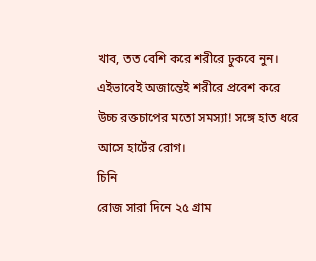খাব, তত বেশি করে শরীরে ঢুকবে নুন। এইভাবেই অজান্তেই শরীরে প্রবেশ করে উচ্চ রক্তচাপের মতো সমস্যা! সঙ্গে হাত ধরে আসে হার্টের রোগ।
চিনি
রোজ সারা দিনে ২৫ গ্রাম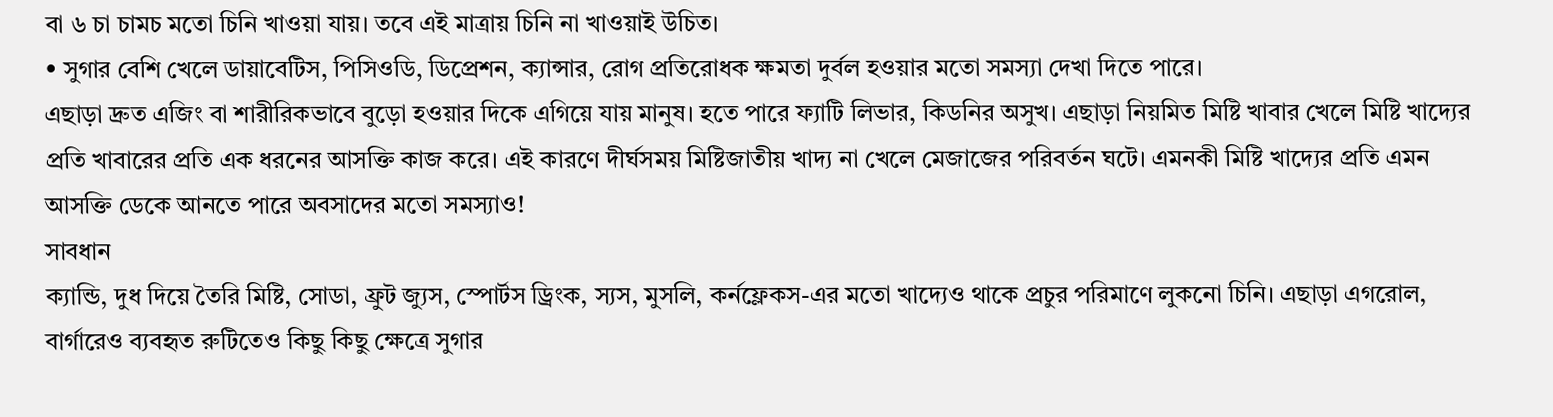বা ৬ চা চামচ মতো চিনি খাওয়া যায়। তবে এই মাত্রায় চিনি না খাওয়াই উচিত।
• সুগার বেশি খেলে ডায়াবেটিস, পিসিওডি, ডিপ্রেশন, ক্যান্সার, রোগ প্রতিরোধক ক্ষমতা দুর্বল হওয়ার মতো সমস্যা দেখা দিতে পারে।
এছাড়া দ্রুত এজিং বা শারীরিকভাবে বুড়ো হওয়ার দিকে এগিয়ে যায় মানুষ। হতে পারে ফ্যাটি লিভার, কিডনির অসুখ। এছাড়া নিয়মিত মিষ্টি খাবার খেলে মিষ্টি খাদ্যের প্রতি খাবারের প্রতি এক ধরনের আসক্তি কাজ করে। এই কারণে দীর্ঘসময় মিষ্টিজাতীয় খাদ্য না খেলে মেজাজের পরিবর্তন ঘটে। এমনকী মিষ্টি খাদ্যের প্রতি এমন আসক্তি ডেকে আনতে পারে অবসাদের মতো সমস্যাও!
সাবধান
ক্যান্ডি, দুধ দিয়ে তৈরি মিষ্টি, সোডা, ফ্রুট জ্যুস, স্পোর্টস ড্রিংক, স্যস, মুসলি, কর্নফ্লেকস-এর মতো খাদ্যেও থাকে প্রচুর পরিমাণে লুকনো চিনি। এছাড়া এগরোল, বার্গারেও ব্যবহৃত রুটিতেও কিছু কিছু ক্ষেত্রে সুগার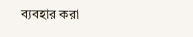ব্যবহার করা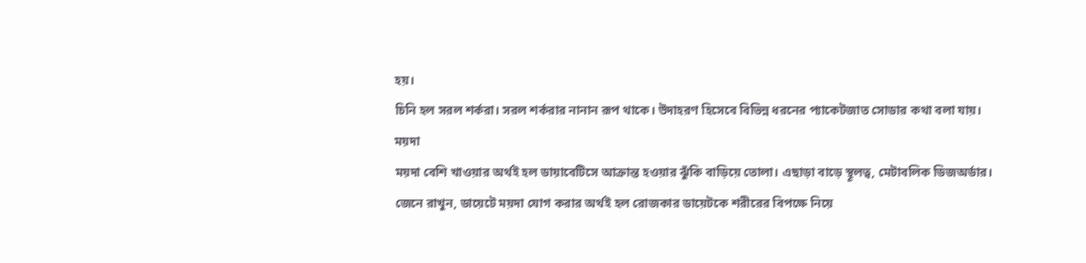হয়।
চিনি হল সরল শর্করা। সরল শর্করার নানান রূপ থাকে। উদাহরণ হিসেবে বিভিন্ন ধরনের প্যাকেটজাত সোডার কথা বলা যায়।
ময়দা
ময়দা বেশি খাওয়ার অর্থই হল ডায়াবেটিসে আক্রান্ত হওয়ার ঝুঁকি বাড়িয়ে তোলা। এছাড়া বাড়ে স্থূলত্ব, মেটাবলিক ডিজঅর্ডার। জেনে রাখুন, ডায়েটে ময়দা যোগ করার অর্থই হল রোজকার ডায়েটকে শরীরের বিপক্ষে নিয়ে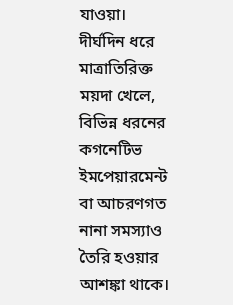যাওয়া।
দীর্ঘদিন ধরে মাত্রাতিরিক্ত ময়দা খেলে, বিভিন্ন ধরনের কগনেটিভ ইমপেয়ারমেন্ট বা আচরণগত নানা সমস্যাও তৈরি হওয়ার আশঙ্কা থাকে।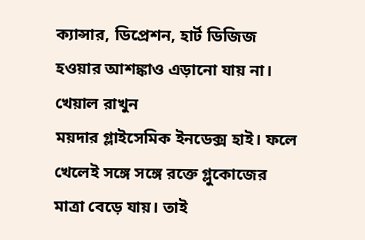ক্যান্সার, ডিপ্রেশন, হার্ট ডিজিজ হওয়ার আশঙ্কাও এড়ানো যায় না।
খেয়াল রাখুন
ময়দার গ্লাইসেমিক ইনডেক্স হাই। ফলে খেলেই সঙ্গে সঙ্গে রক্তে গ্লুকোজের মাত্রা বেড়ে যায়। তাই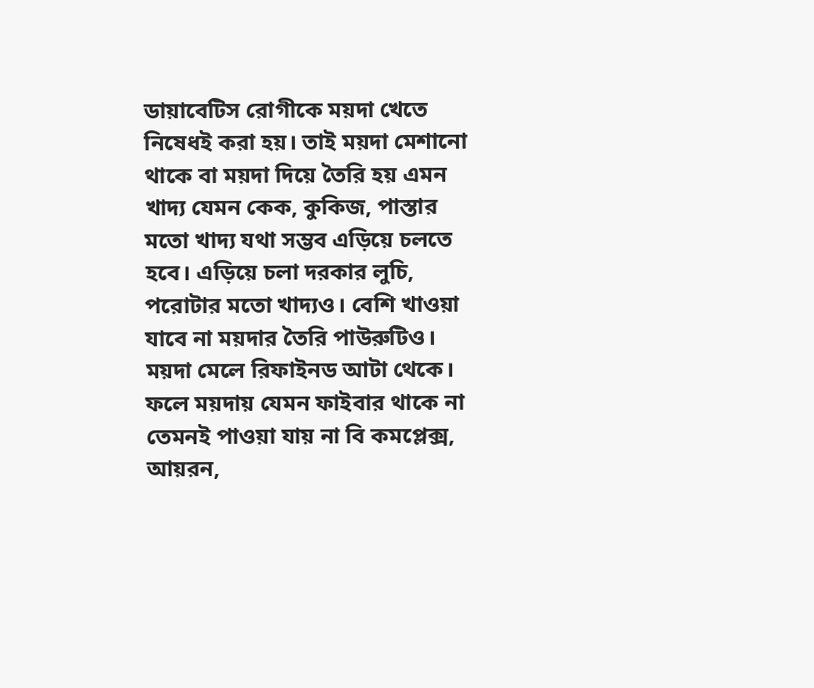ডায়াবেটিস রোগীকে ময়দা খেতে নিষেধই করা হয়। তাই ময়দা মেশানো থাকে বা ময়দা দিয়ে তৈরি হয় এমন খাদ্য যেমন কেক, কুকিজ, পাস্তার মতো খাদ্য যথা সম্ভব এড়িয়ে চলতে হবে। এড়িয়ে চলা দরকার লুচি, পরোটার মতো খাদ্যও। বেশি খাওয়া যাবে না ময়দার তৈরি পাউরুটিও।
ময়দা মেলে রিফাইনড আটা থেকে। ফলে ময়দায় যেমন ফাইবার থাকে না তেমনই পাওয়া যায় না বি কমপ্লেক্স, আয়রন,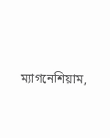ম্যাগনেশিয়াম,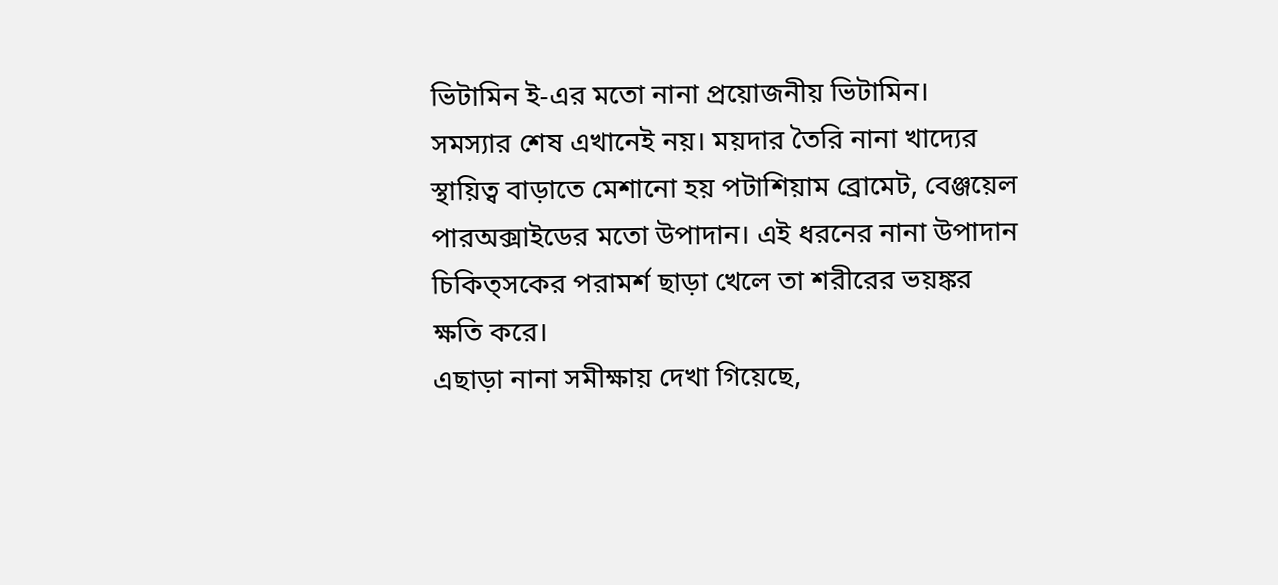ভিটামিন ই-এর মতো নানা প্রয়োজনীয় ভিটামিন।
সমস্যার শেষ এখানেই নয়। ময়দার তৈরি নানা খাদ্যের স্থায়িত্ব বাড়াতে মেশানো হয় পটাশিয়াম ব্রোমেট, বেঞ্জয়েল পারঅক্সাইডের মতো উপাদান। এই ধরনের নানা উপাদান চিকিত্সকের পরামর্শ ছাড়া খেলে তা শরীরের ভয়ঙ্কর ক্ষতি করে।
এছাড়া নানা সমীক্ষায় দেখা গিয়েছে,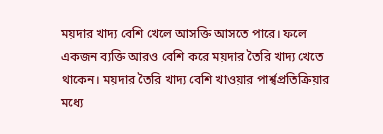ময়দার খাদ্য বেশি খেলে আসক্তি আসতে পারে। ফলে একজন ব্যক্তি আরও বেশি করে ময়দার তৈরি খাদ্য খেতে থাকেন। ময়দার তৈরি খাদ্য বেশি খাওয়ার পার্শ্বপ্রতিক্রিয়ার মধ্যে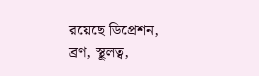রয়েছে ডিপ্রেশন, ব্রণ, স্থূলত্ব,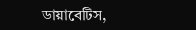ডায়াবেটিস,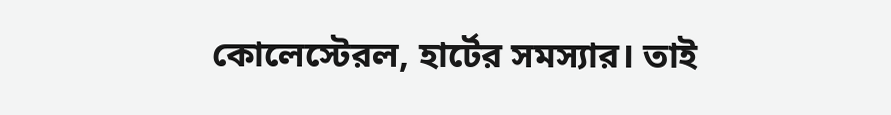কোলেস্টেরল, হার্টের সমস্যার। তাই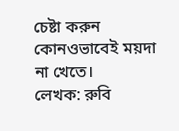চেষ্টা করুন কোনওভাবেই ময়দা না খেতে।
লেখক: রুবি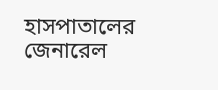হাসপাতালের জেনারেল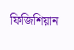ফিজিশিয়ান